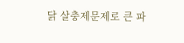닭 살충제문제로 큰 파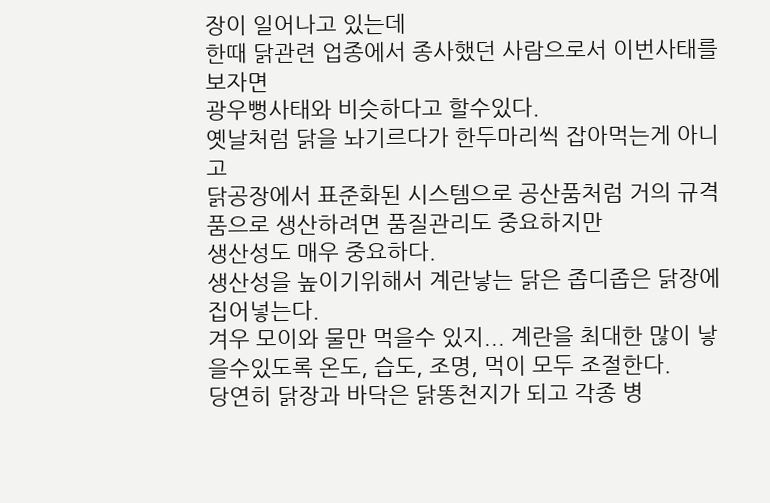장이 일어나고 있는데
한때 닭관련 업종에서 종사했던 사람으로서 이번사태를 보자면
광우뻥사태와 비슷하다고 할수있다.
옛날처럼 닭을 놔기르다가 한두마리씩 잡아먹는게 아니고
닭공장에서 표준화된 시스템으로 공산품처럼 거의 규격품으로 생산하려면 품질관리도 중요하지만
생산성도 매우 중요하다.
생산성을 높이기위해서 계란낳는 닭은 좁디좁은 닭장에 집어넣는다.
겨우 모이와 물만 먹을수 있지... 계란을 최대한 많이 낳을수있도록 온도, 습도, 조명, 먹이 모두 조절한다.
당연히 닭장과 바닥은 닭똥천지가 되고 각종 병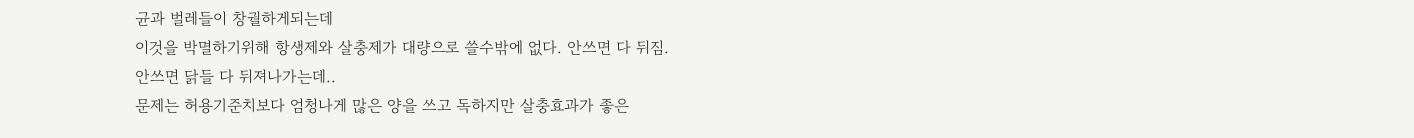균과 벌레들이 창궐하게되는데
이것을 박멸하기위해 항생제와 살충제가 대량으로 쓸수밖에 없다. 안쓰면 다 뒤짐.
안쓰면 닭들 다 뒤져나가는데..
문제는 허용기준치보다 엄청나게 많은 양을 쓰고 독하지만 살충효과가 좋은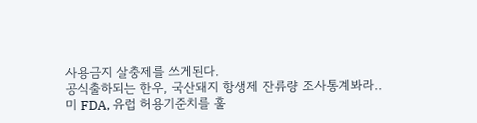사용금지 살충제를 쓰게된다.
공식출하되는 한우, 국산돼지 항생제 잔류량 조사통계봐라..
미 FDA, 유럽 허용기준치를 훌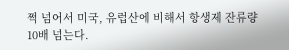쩍 넘어서 미국, 유럽산에 비해서 항생제 잔류량 10배 넘는다.